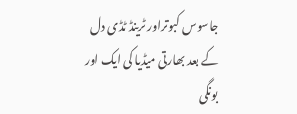جاسوس کبوتراور ٹرینڈ ٹڈی دل کے بعد بھارتی میڈیا کی ایک اور بونگی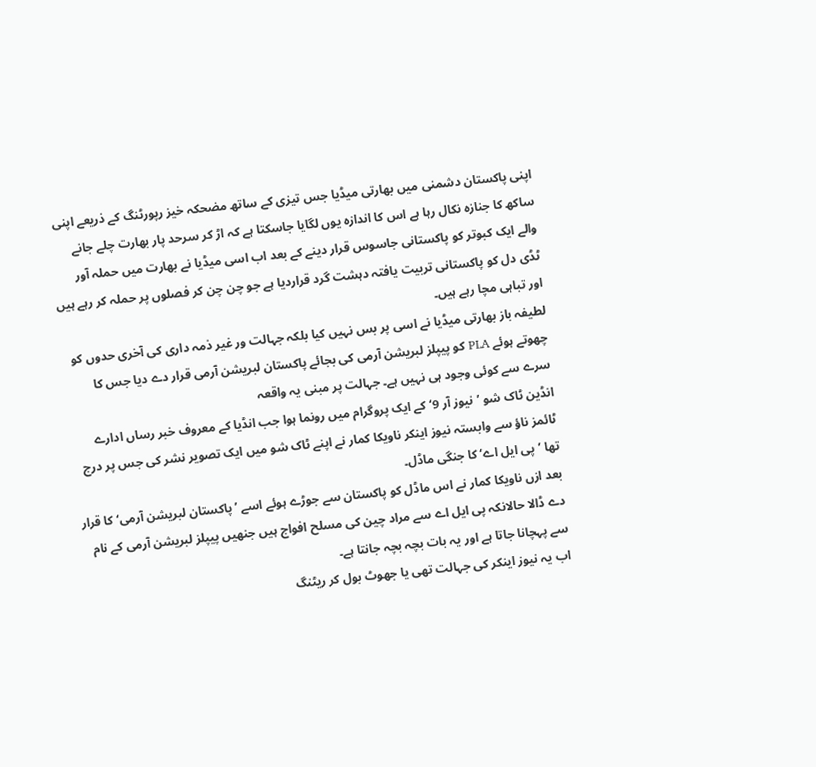اپنی پاکستان دشمنی میں بھارتی میڈیا جس تیزی کے ساتھ مضحکہ خیز رپورٹنگ کے ذریعے اپنی ساکھ کا جنازہ نکال رہا ہے اس کا اندازہ یوں لگایا جاسکتا ہے کہ اڑ کر سرحد پار بھارت چلے جانے والے ایک کبوتر کو پاکستانی جاسوس قرار دینے کے بعد اب اسی میڈیا نے بھارت میں حملہ آور ٹڈی دل کو پاکستانی تربیت یافتہ دہشت گرد قراردیا ہے جو چن چن کر فصلوں پر حملہ کر رہے ہیں اور تباہی مچا رہے ہیں۔
لطیفہ باز بھارتی میڈیا نے اسی پر بس نہیں کیا بلکہ جہالت ور غیر ذمہ داری کی آخری حدوں کو چھوتے ہوئے PLA کو پیپلز لبریشن آرمی کی بجائے پاکستان لبریشن آرمی قرار دے دیا جس کا سرے سے کوئی وجود ہی نہیں ہے۔ جہالت پر مبنی یہ واقعہ
انڈین ٹاک شو ’نیوز آر 9‘ کے ایک پروگرام میں رونما ہوا جب انڈیا کے معروف خبر رساں ادارے ٹائمز ناؤ سے وابستہ نیوز اینکر ناویکا کمار نے اپنے ٹاک شو میں ایک تصویر نشر کی جس پر درج تھا ’پی ایل اے‘ کا جنگی ماڈل۔
بعد ازں ناویکا کمار نے اس ماڈل کو پاکستان سے جوڑے ہوئے اسے ’پاکستان لبریشن آرمی‘ کا قرار دے ڈالا حالانکہ پی ایل اے سے مراد چین کی مسلح افواج ہیں جنھیں پیپلز لبریشن آرمی کے نام سے پہچانا جاتا ہے اور یہ بات بچہ بچہ جانتا ہے۔
اب یہ نیوز اینکر کی جہالت تھی یا جھوٹ بول کر ریٹنگ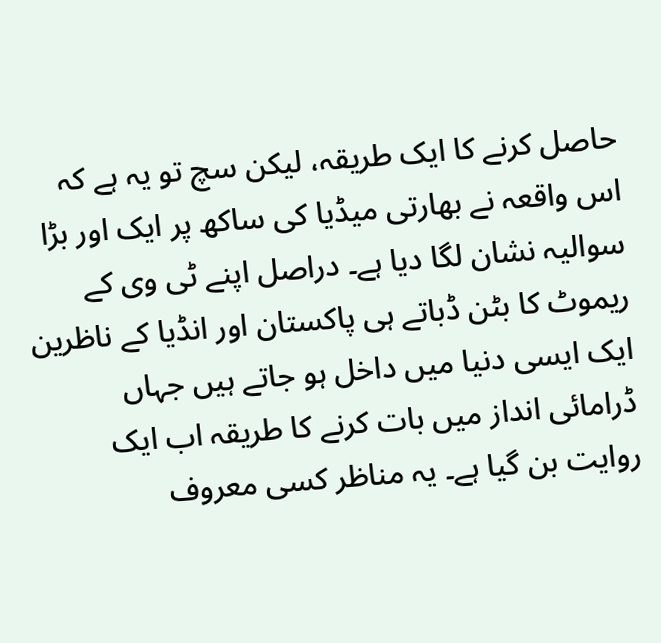حاصل کرنے کا ایک طریقہ، لیکن سچ تو یہ ہے کہ اس واقعہ نے بھارتی میڈیا کی ساکھ پر ایک اور بڑا سوالیہ نشان لگا دیا ہے۔ دراصل اپنے ٹی وی کے ریموٹ کا بٹن ڈباتے ہی پاکستان اور انڈیا کے ناظرین ایک ایسی دنیا میں داخل ہو جاتے ہیں جہاں ڈرامائی انداز میں بات کرنے کا طریقہ اب ایک روایت بن گیا ہے۔ یہ مناظر کسی معروف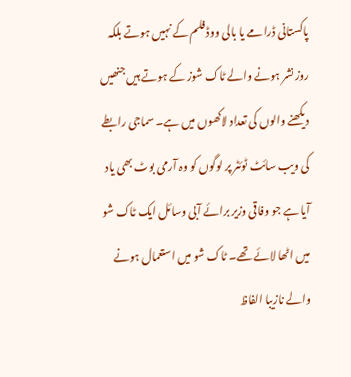پاکستانی ڈرامے یا بالی ووڈ فلم کے نہیں ہوتے بلکہ روز نشر ہونے والے ٹاک شوز کے ہوتے ہیں جنھیں دیکھنے والوں کی تعداد لاکھوں میں ہے۔ سماجی رابطے کی ویب سائٹ ٹوئٹر پر لوگوں کو وہ آرمی بوٹ بھی یاد آیا ہے جو وفاقی وزیر برائے آبی وسائل ایک ٹاک شو میں اٹھا لائے تھے۔ ٹاک شو میں استعمال ہونے والے نازیبا الفاظ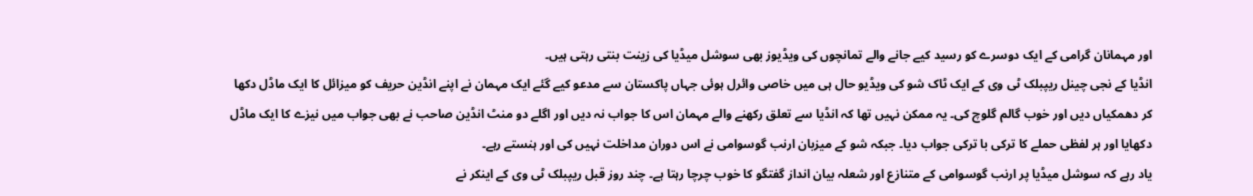اور مہمانان گرامی کے ایک دوسرے کو رسید کیے جانے والے تمانچوں کی ویڈیوز بھی سوشل میڈیا کی زینت بنتی رہتی ہیں۔
انڈیا کے نجی چینل ریپبلک ٹی وی کے ایک ٹاک شو کی ویڈیو حال ہی میں خاصی وائرل ہوئی جہاں پاکستان سے مدعو کیے گئے ایک مہمان نے اپنے انڈین حریف کو میزائل کا ایک ماڈل دکھا کر دھمکیاں دیں اور خوب گالم گلوچ کی۔ یہ ممکن نہیں تھا کہ انڈیا سے تعلق رکھنے والے مہمان اس کا جواب نہ دیں اور اگلے دو منٹ انڈین صاحب نے بھی جواب میں نیزے کا ایک ماڈل دکھایا اور ہر لفظی حملے کا ترکی با ترکی جواب دیا۔ جبکہ شو کے میزبان ارنب گوسوامی نے اس دوران مداخلت نہیں کی اور ہنستے رہے۔
یاد رہے کہ سوشل میڈیا پر ارنب گوسوامی کے متنازع اور شعلہ بیان انداز گفتگو کا خوب چرچا رہتا ہے۔ چند روز قبل ریپبلک ٹی وی کے اینکر نے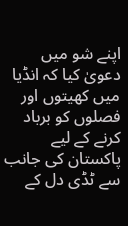اپنے شو میں دعویٰ کیا کہ انڈیا میں کھیتوں اور فصلوں کو برباد کرنے کے لیے پاکستان کی جانب سے ٹڈی دل کے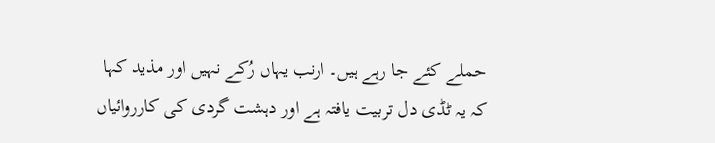حملے کئے جا رہے ہیں۔ ارنب یہاں رُکے نہیں اور مذید کہا کہ یہ ٹڈی دل تربیت یافتہ ہے اور دہشت گردی کی کارروائیاں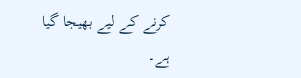کرنے کے لیے بھیجا گیا ہے۔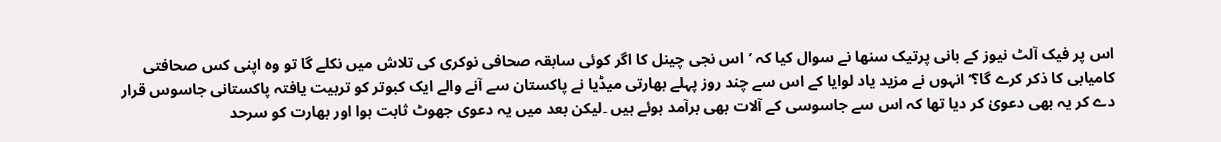اس پر فیک آلٹ نیوز کے بانی پرتیک سنھا نے سوال کیا کہ ’اس نجی چینل کا اگر کوئی سابقہ صحافی نوکری کی تلاش میں نکلے گا تو وہ اپنی کس صحافتی کامیابی کا ذکر کرے گا؟‘ انہوں نے مزید یاد لوایا کے اس سے چند روز پہلے بھارتی میڈیا نے پاکستان سے آنے والے ایک کبوتر کو تربیت یافتہ پاکستانی جاسوس قرار دے کر یہ بھی دعویٰ کر دیا تھا کہ اس سے جاسوسی کے آلات بھی برآمد ہوئے ہیں ۔لیکن بعد میں یہ دعوی جھوٹ ثابت ہوا اور بھارت کو سرحد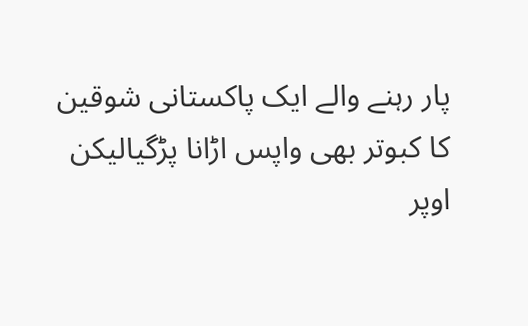پار رہنے والے ایک پاکستانی شوقین کا کبوتر بھی واپس اڑانا پڑگیالیکن اوپر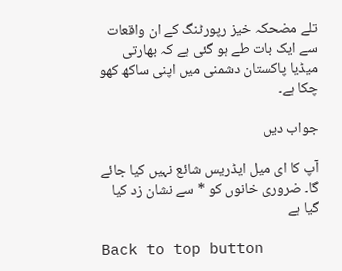تلے مضحکہ خیز رپورٹنگ کے ان واقعات سے ایک بات طے ہو گئی ہے کہ بھارتی میڈیا پاکستان دشمنی میں اپنی ساکھ کھو چکا ہے۔

جواب دیں

آپ کا ای میل ایڈریس شائع نہیں کیا جائے گا۔ ضروری خانوں کو * سے نشان زد کیا گیا ہے

Back to top button